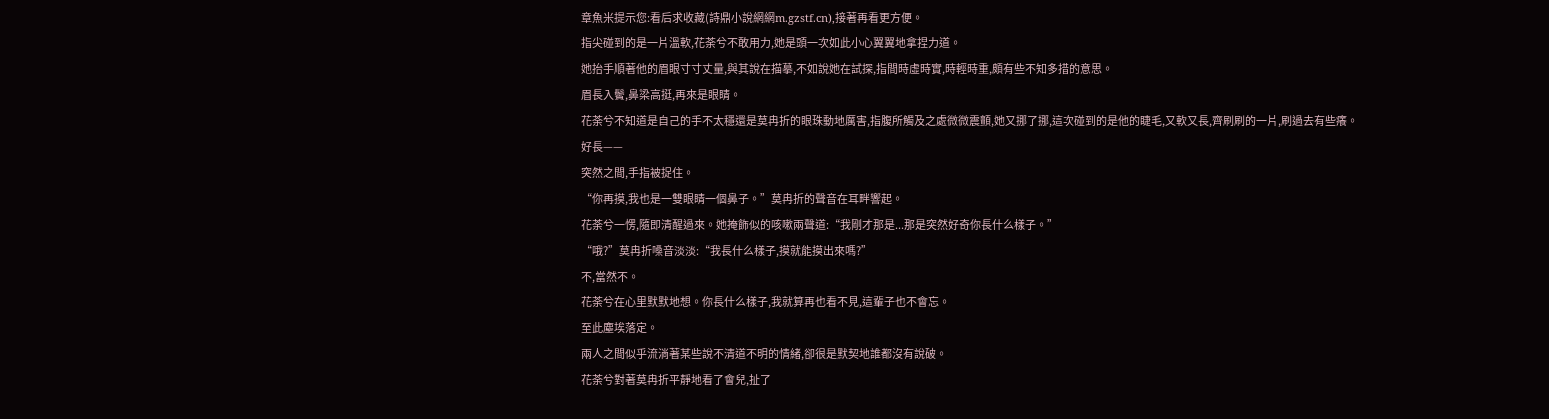章魚米提示您:看后求收藏(詩鼎小說網網m.gzstf.cn),接著再看更方便。
指尖碰到的是一片溫軟,花荼兮不敢用力,她是頭一次如此小心翼翼地拿捏力道。
她抬手順著他的眉眼寸寸丈量,與其說在描摹,不如說她在試探,指間時虛時實,時輕時重,頗有些不知多措的意思。
眉長入鬢,鼻梁高挺,再來是眼睛。
花荼兮不知道是自己的手不太穩還是莫冉折的眼珠動地厲害,指腹所觸及之處微微震顫,她又挪了挪,這次碰到的是他的睫毛,又軟又長,齊刷刷的一片,刷過去有些癢。
好長——
突然之間,手指被捉住。
“你再摸,我也是一雙眼睛一個鼻子。”莫冉折的聲音在耳畔響起。
花荼兮一愣,隨即清醒過來。她掩飾似的咳嗽兩聲道:“我剛才那是...那是突然好奇你長什么樣子。”
“哦?”莫冉折嗓音淡淡:“我長什么樣子,摸就能摸出來嗎?”
不,當然不。
花荼兮在心里默默地想。你長什么樣子,我就算再也看不見,這輩子也不會忘。
至此塵埃落定。
兩人之間似乎流淌著某些說不清道不明的情緒,卻很是默契地誰都沒有說破。
花荼兮對著莫冉折平靜地看了會兒,扯了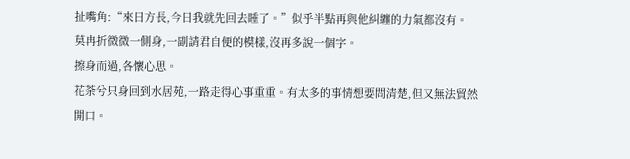扯嘴角:“來日方長,今日我就先回去睡了。”似乎半點再與他糾纏的力氣都沒有。
莫冉折微微一側身,一副請君自便的模樣,沒再多說一個字。
擦身而過,各懷心思。
花荼兮只身回到水居苑,一路走得心事重重。有太多的事情想要問清楚,但又無法貿然開口。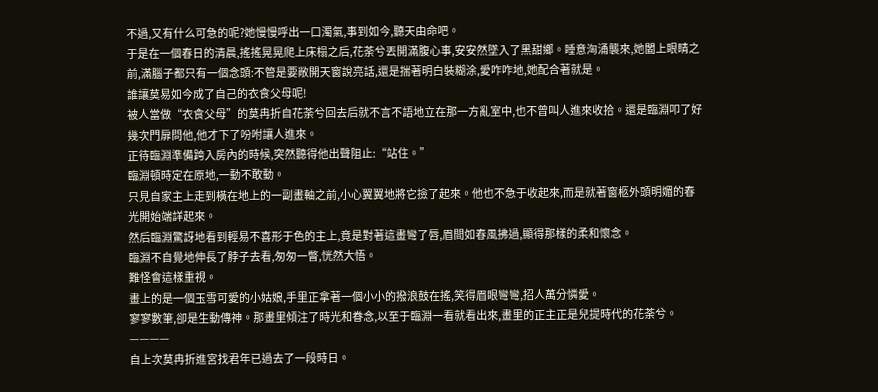不過,又有什么可急的呢?她慢慢呼出一口濁氣,事到如今,聽天由命吧。
于是在一個春日的清晨,搖搖晃晃爬上床榻之后,花荼兮丟開滿腹心事,安安然墜入了黑甜鄉。睡意洶涌襲來,她闔上眼睛之前,滿腦子都只有一個念頭:不管是要敞開天窗說亮話,還是揣著明白裝糊涂,愛咋咋地,她配合著就是。
誰讓莫易如今成了自己的衣食父母呢!
被人當做“衣食父母”的莫冉折自花荼兮回去后就不言不語地立在那一方亂室中,也不曾叫人進來收拾。還是臨淵叩了好幾次門扉問他,他才下了吩咐讓人進來。
正待臨淵準備跨入房內的時候,突然聽得他出聲阻止:“站住。”
臨淵頓時定在原地,一動不敢動。
只見自家主上走到橫在地上的一副畫軸之前,小心翼翼地將它撿了起來。他也不急于收起來,而是就著窗柩外頭明媚的春光開始端詳起來。
然后臨淵驚訝地看到輕易不喜形于色的主上,竟是對著這畫彎了唇,眉間如春風拂過,顯得那樣的柔和懷念。
臨淵不自覺地伸長了脖子去看,匆匆一瞥,恍然大悟。
難怪會這樣重視。
畫上的是一個玉雪可愛的小姑娘,手里正拿著一個小小的撥浪鼓在搖,笑得眉眼彎彎,招人萬分憐愛。
寥寥數筆,卻是生動傳神。那畫里傾注了時光和眷念,以至于臨淵一看就看出來,畫里的正主正是兒提時代的花荼兮。
————
自上次莫冉折進宮找君年已過去了一段時日。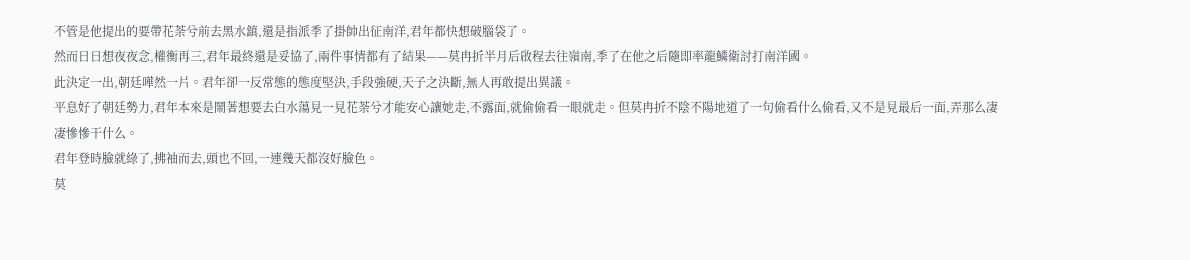不管是他提出的要帶花荼兮前去黑水鎮,還是指派季了掛帥出征南洋,君年都快想破腦袋了。
然而日日想夜夜念,權衡再三,君年最終還是妥協了,兩件事情都有了結果——莫冉折半月后啟程去往嶺南,季了在他之后隨即率龍鱗衛討打南洋國。
此決定一出,朝廷嘩然一片。君年卻一反常態的態度堅決,手段強硬,天子之決斷,無人再敢提出異議。
平息好了朝廷勢力,君年本來是鬧著想要去白水蕩見一見花荼兮才能安心讓她走,不露面,就偷偷看一眼就走。但莫冉折不陰不陽地道了一句偷看什么偷看,又不是見最后一面,弄那么凄凄慘慘干什么。
君年登時臉就綠了,拂袖而去,頭也不回,一連幾天都沒好臉色。
莫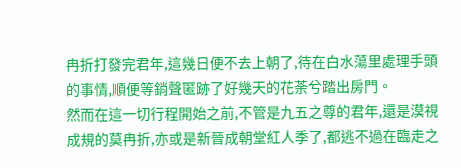冉折打發完君年,這幾日便不去上朝了,待在白水蕩里處理手頭的事情,順便等銷聲匿跡了好幾天的花荼兮踏出房門。
然而在這一切行程開始之前,不管是九五之尊的君年,還是漠視成規的莫冉折,亦或是新晉成朝堂紅人季了,都逃不過在臨走之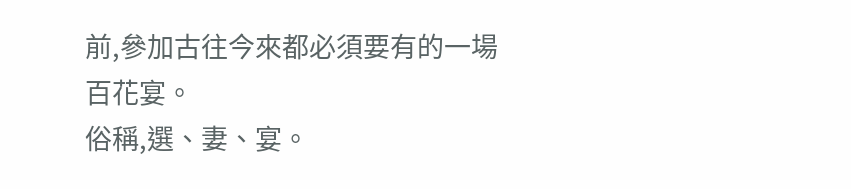前,參加古往今來都必須要有的一場百花宴。
俗稱,選、妻、宴。